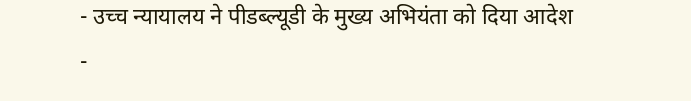- उच्च न्यायालय ने पीडब्ल्यूडी के मुख्य अभियंता को दिया आदेश
-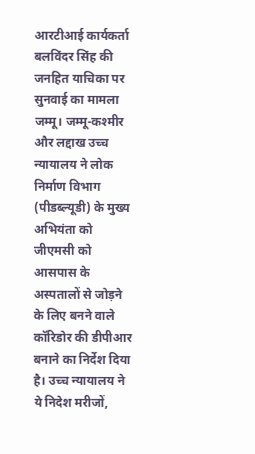आरटीआई कार्यकर्ता बलविंदर सिंह की जनहित याचिका पर सुनवाई का मामला
जम्मू। जम्मू-कश्मीर और लद्दाख उच्च न्यायालय ने लोक निर्माण विभाग (पीडब्ल्यूडी) के मुख्य अभियंता को जीएमसी को आसपास के अस्पतालों से जोड़ने के लिए बनने वाले कॉरिडोर की डीपीआर बनाने का निर्देश दिया है। उच्च न्यायालय ने ये निदेश मरीजों,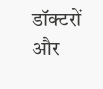डॉक्टरों और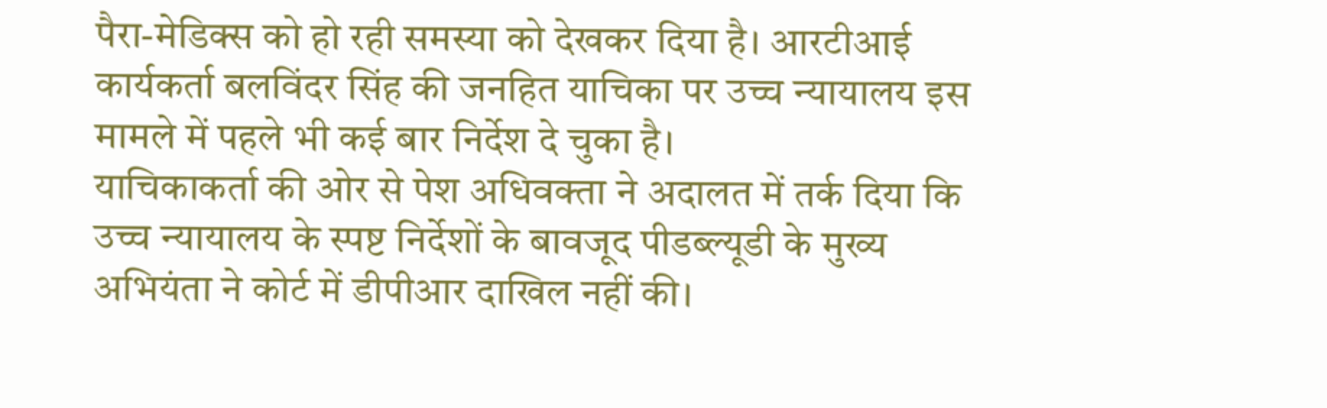पैरा-मेडिक्स को हो रही समस्या को देखकर दिया है। आरटीआई कार्यकर्ता बलविंदर सिंह की जनहित याचिका पर उच्च न्यायालय इस मामले में पहले भी कई बार निर्देश दे चुका है।
याचिकाकर्ता की ओर से पेश अधिवक्ता ने अदालत में तर्क दिया कि उच्च न्यायालय के स्पष्ट निर्देशों के बावजूद पीडब्ल्यूडी के मुख्य अभियंता ने कोर्ट में डीपीआर दाखिल नहीं की।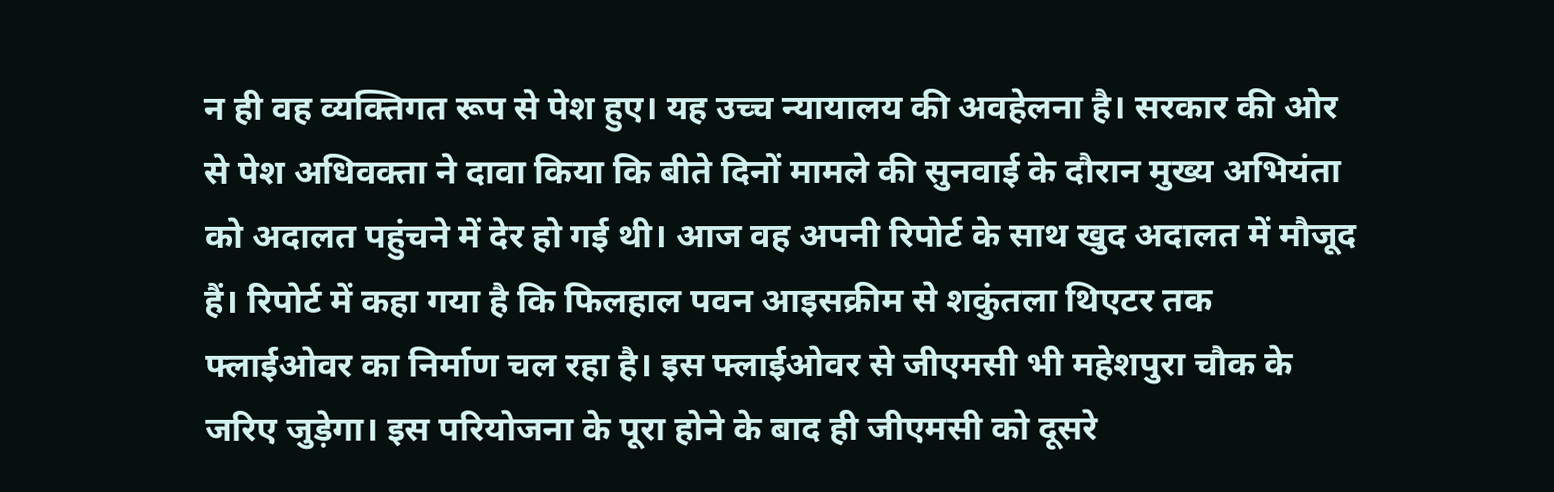न ही वह व्यक्तिगत रूप से पेश हुए। यह उच्च न्यायालय की अवहेलना है। सरकार की ओर से पेश अधिवक्ता ने दावा किया कि बीते दिनों मामले की सुनवाई के दौरान मुख्य अभियंता को अदालत पहुंचने में देर हो गई थी। आज वह अपनी रिपोर्ट के साथ खुद अदालत में मौजूद हैं। रिपोर्ट में कहा गया है कि फिलहाल पवन आइसक्रीम से शकुंतला थिएटर तक फ्लाईओवर का निर्माण चल रहा है। इस फ्लाईओवर से जीएमसी भी महेशपुरा चौक के जरिए जुड़ेगा। इस परियोजना के पूरा होने के बाद ही जीएमसी को दूसरे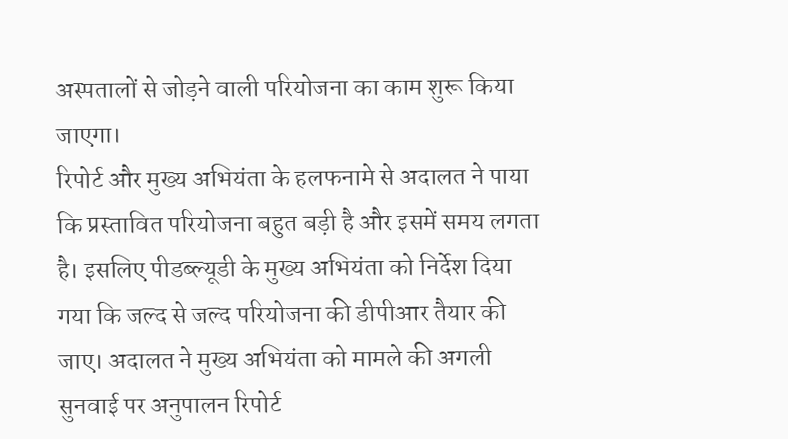अस्पतालों से जोड़ने वाली परियोजना का काम शुरू किया जाएगा।
रिपोर्ट और मुख्य अभियंता के हलफनामे से अदालत ने पाया कि प्रस्तावित परियोजना बहुत बड़ी है और इसमें समय लगता है। इसलिए पीडब्ल्यूडी के मुख्य अभियंता को निर्देश दिया गया कि जल्द से जल्द परियोजना की डीपीआर तैयार की जाए। अदालत ने मुख्य अभियंता को मामले की अगली सुनवाई पर अनुपालन रिपोर्ट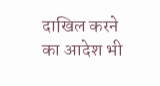दाखिल करने का आदेश भी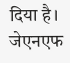दिया है। जेएनएफ